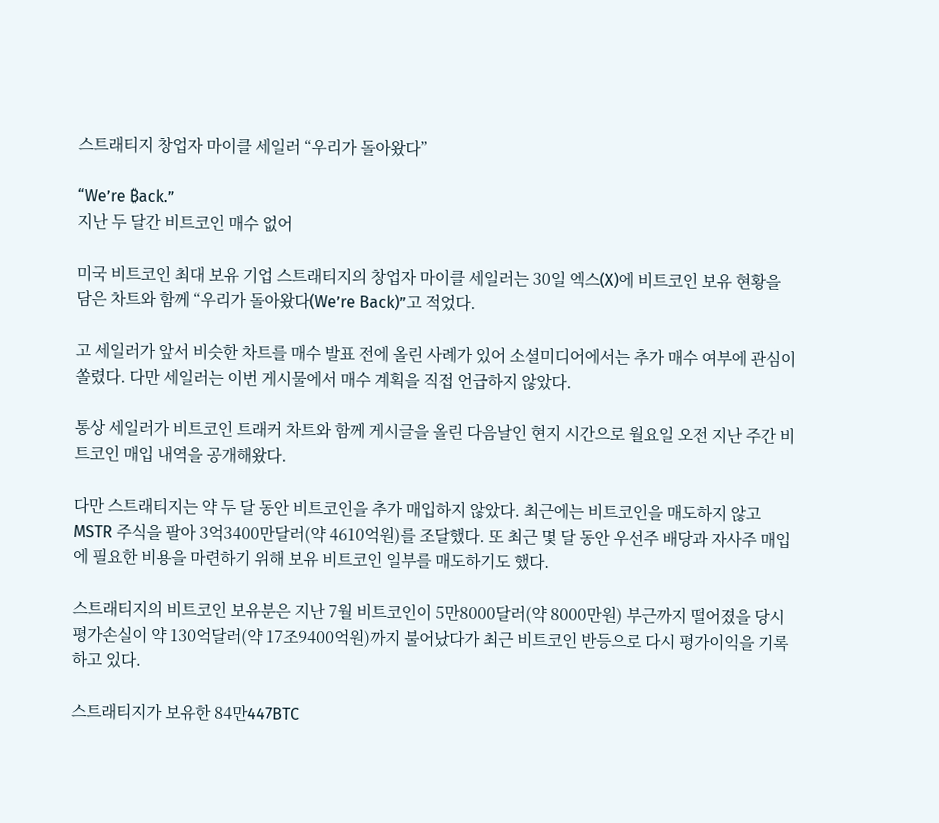스트래티지 창업자 마이클 세일러 “우리가 돌아왔다”

“We’re ₿ack.”
지난 두 달간 비트코인 매수 없어

미국 비트코인 최대 보유 기업 스트래티지의 창업자 마이클 세일러는 30일 엑스(X)에 비트코인 보유 현황을 담은 차트와 함께 “우리가 돌아왔다(We’re Back)”고 적었다.

고 세일러가 앞서 비슷한 차트를 매수 발표 전에 올린 사례가 있어 소셜미디어에서는 추가 매수 여부에 관심이 쏠렸다. 다만 세일러는 이번 게시물에서 매수 계획을 직접 언급하지 않았다.

통상 세일러가 비트코인 트래커 차트와 함께 게시글을 올린 다음날인 현지 시간으로 월요일 오전 지난 주간 비트코인 매입 내역을 공개해왔다.

다만 스트래티지는 약 두 달 동안 비트코인을 추가 매입하지 않았다. 최근에는 비트코인을 매도하지 않고 MSTR 주식을 팔아 3억3400만달러(약 4610억원)를 조달했다. 또 최근 몇 달 동안 우선주 배당과 자사주 매입에 필요한 비용을 마련하기 위해 보유 비트코인 일부를 매도하기도 했다.

스트래티지의 비트코인 보유분은 지난 7월 비트코인이 5만8000달러(약 8000만원) 부근까지 떨어졌을 당시 평가손실이 약 130억달러(약 17조9400억원)까지 불어났다가 최근 비트코인 반등으로 다시 평가이익을 기록하고 있다.

스트래티지가 보유한 84만447BTC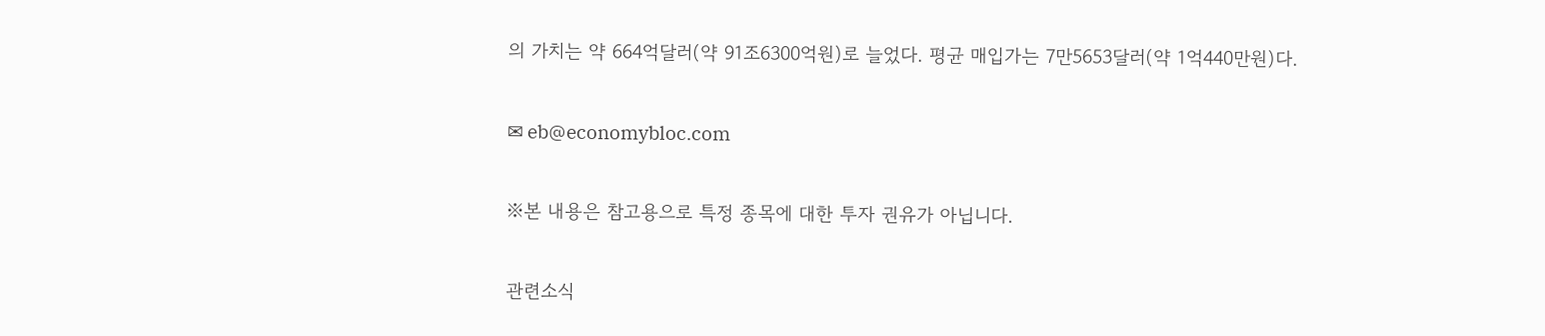의 가치는 약 664억달러(약 91조6300억원)로 늘었다. 평균 매입가는 7만5653달러(약 1억440만원)다.

✉ eb@economybloc.com

※본 내용은 참고용으로 특정 종목에 대한 투자 권유가 아닙니다.

관련소식